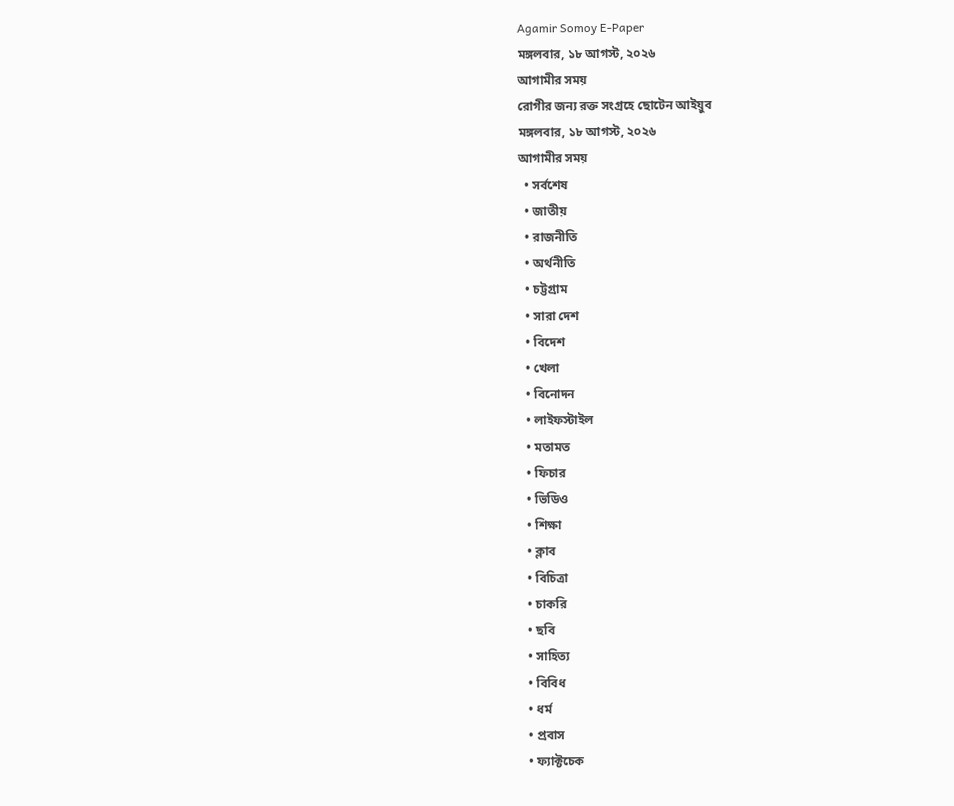Agamir Somoy E-Paper
মঙ্গলবার, ১৮ আগস্ট, ২০২৬
আগামীর সময়
রোগীর জন্য রক্ত সংগ্রহে ছোটেন আইয়ুব
মঙ্গলবার, ১৮ আগস্ট, ২০২৬
আগামীর সময়
  • সর্বশেষ
  • জাতীয়
  • রাজনীতি
  • অর্থনীতি
  • চট্টগ্রাম
  • সারা দেশ
  • বিদেশ
  • খেলা
  • বিনোদন
  • লাইফস্টাইল
  • মতামত
  • ফিচার
  • ভিডিও
  • শিক্ষা
  • ক্লাব
  • বিচিত্রা
  • চাকরি
  • ছবি
  • সাহিত্য
  • বিবিধ
  • ধর্ম
  • প্রবাস
  • ফ্যাক্টচেক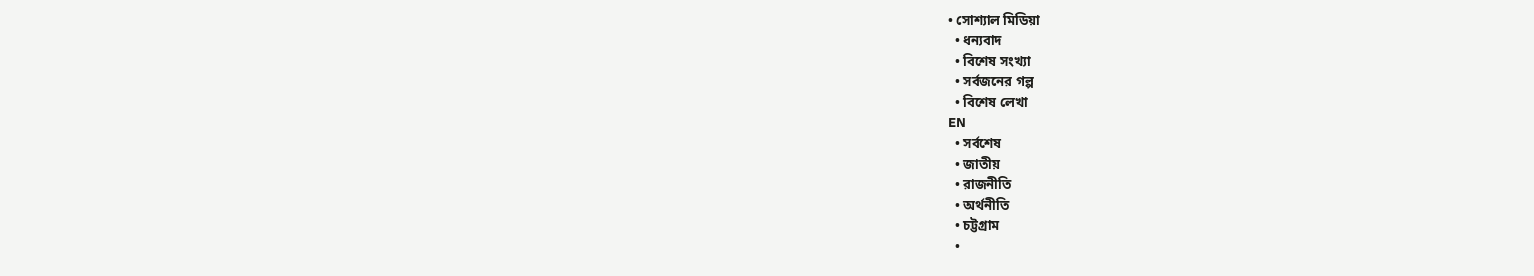• সোশ্যাল মিডিয়া
  • ধন্যবাদ
  • বিশেষ সংখ্যা
  • সর্বজনের গল্প
  • বিশেষ লেখা
EN
  • সর্বশেষ
  • জাতীয়
  • রাজনীতি
  • অর্থনীতি
  • চট্টগ্রাম
  •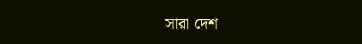সারা দেশ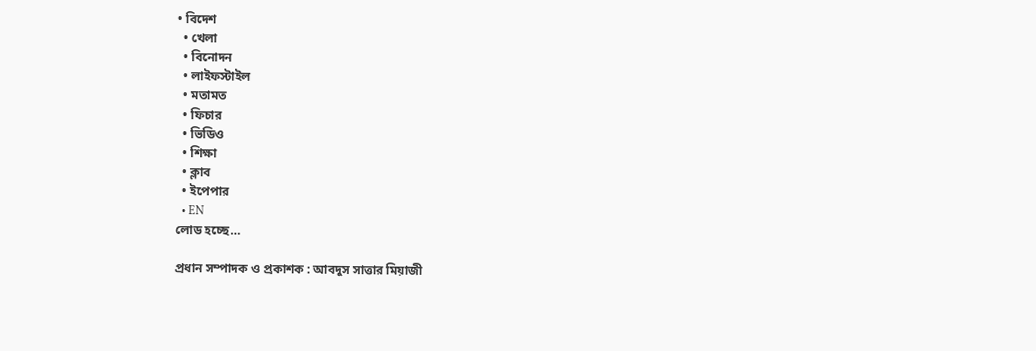• বিদেশ
  • খেলা
  • বিনোদন
  • লাইফস্টাইল
  • মতামত
  • ফিচার
  • ভিডিও
  • শিক্ষা
  • ক্লাব
  • ইপেপার
  • EN
লোড হচ্ছে…

প্রধান সম্পাদক ও প্রকাশক : আবদুস সাত্তার মিয়াজী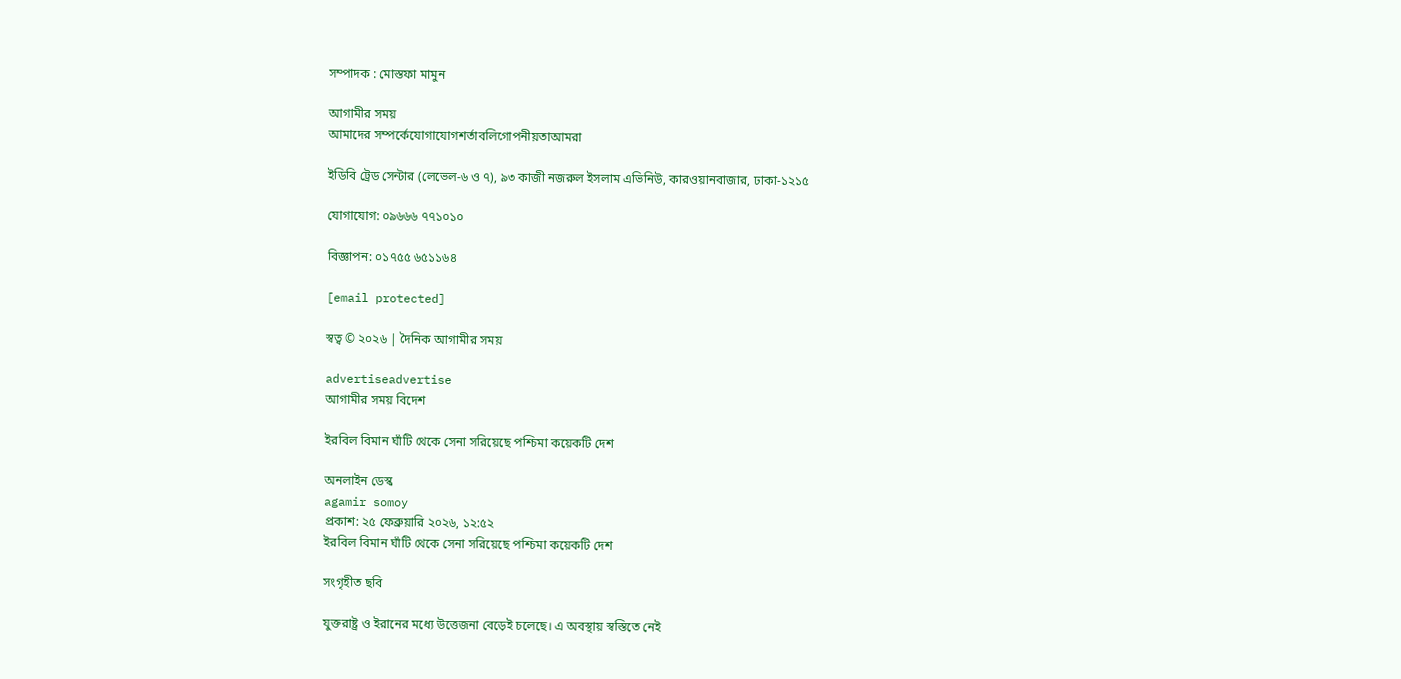সম্পাদক : মোস্তফা মামুন

আগামীর সময়
আমাদের সম্পর্কেযোগাযোগশর্তাবলিগোপনীয়তাআমরা

ইডিবি ট্রেড সেন্টার (লেভেল-৬ ও ৭), ৯৩ কাজী নজরুল ইসলাম এভিনিউ, কারওয়ানবাজার, ঢাকা-১২১৫

যোগাযোগ: ০৯৬৬৬ ৭৭১০১০

বিজ্ঞাপন: ০১৭৫৫ ৬৫১১৬৪

[email protected]

স্বত্ব © ২০২৬ | দৈনিক আগামীর সময়

advertiseadvertise
আগামীর সময় বিদেশ

ইরবিল বিমান ঘাঁটি থেকে সেনা সরিয়েছে পশ্চিমা কয়েকটি দেশ

অনলাইন ডেস্ক
agamir somoy
প্রকাশ: ২৫ ফেব্রুয়ারি ২০২৬, ১২:৫২
ইরবিল বিমান ঘাঁটি থেকে সেনা সরিয়েছে পশ্চিমা কয়েকটি দেশ

সংগৃহীত ছবি

যুক্তরাষ্ট্র ও ইরানের মধ্যে উত্তেজনা বেড়েই চলেছে। এ অবস্থায় স্বস্তিতে নেই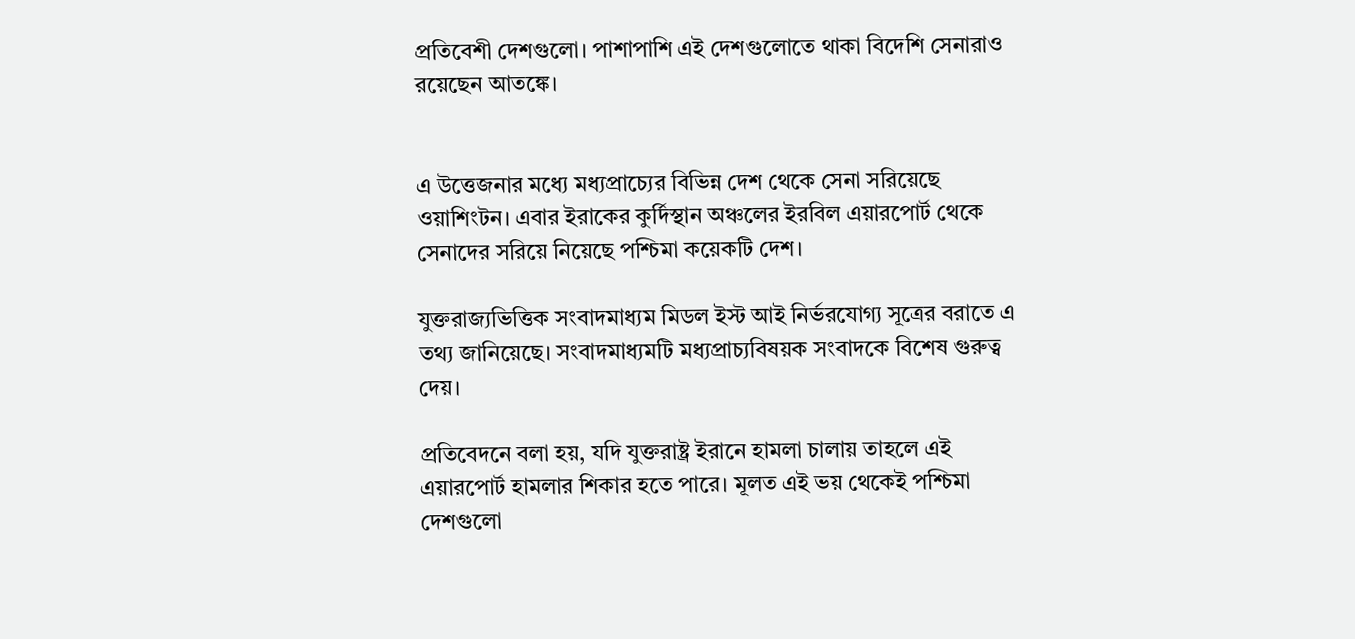প্রতিবেশী দেশগুলো। পাশাপাশি এই দেশগুলোতে থাকা বিদেশি সেনারাও রয়েছেন আতঙ্কে।


এ উত্তেজনার মধ্যে মধ্যপ্রাচ্যের বিভিন্ন দেশ থেকে সেনা সরিয়েছে ওয়াশিংটন। এবার ইরাকের কুর্দিস্থান অঞ্চলের ইরবিল এয়ারপোর্ট থেকে সেনাদের সরিয়ে নিয়েছে পশ্চিমা কয়েকটি দেশ।

যুক্তরাজ্যভিত্তিক সংবাদমাধ্যম মিডল ইস্ট আই নির্ভরযোগ্য সূত্রের বরাতে এ তথ্য জানিয়েছে। সংবাদমাধ্যমটি মধ্যপ্রাচ্যবিষয়ক সংবাদকে বিশেষ গুরুত্ব দেয়।

প্রতিবেদনে বলা হয়, যদি যুক্তরাষ্ট্র ইরানে হামলা চালায় তাহলে এই এয়ারপোর্ট হামলার শিকার হতে পারে। মূলত এই ভয় থেকেই পশ্চিমা দেশগুলো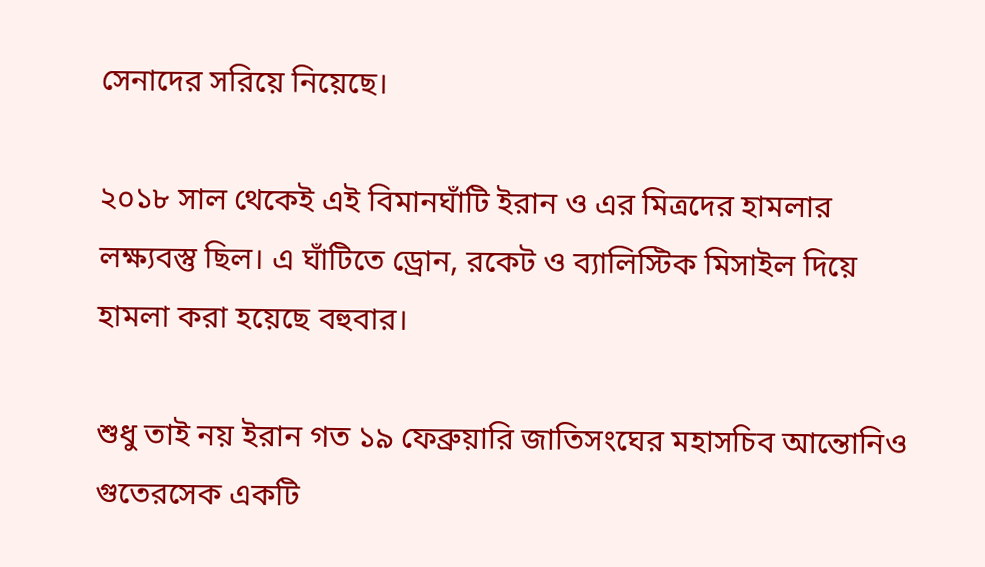সেনাদের সরিয়ে নিয়েছে।

২০১৮ সাল থেকেই এই বিমানঘাঁটি ইরান ও এর মিত্রদের হামলার লক্ষ্যবস্তু ছিল। এ ঘাঁটিতে ড্রোন, রকেট ও ব্যালিস্টিক মিসাইল দিয়ে হামলা করা হয়েছে বহুবার।

শুধু তাই নয় ইরান গত ১৯ ফেব্রুয়ারি জাতিসংঘের মহাসচিব আন্তোনিও গুতেরসেক একটি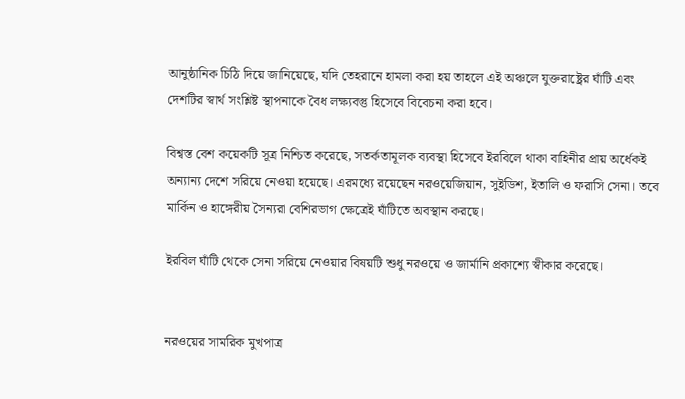আনুষ্ঠানিক চিঠি দিয়ে জানিয়েছে, যদি তেহরানে হামলা করা হয় তাহলে এই অঞ্চলে যুক্তরাষ্ট্রের ঘাঁটি এবং দেশটির স্বার্থ সংশ্লিষ্ট স্থাপনাকে বৈধ লক্ষ্যবস্তু হিসেবে বিবেচনা করা হবে।

বিশ্বস্ত বেশ কয়েকটি সূত্র নিশ্চিত করেছে, সতর্কতামূলক ব্যবস্থা হিসেবে ইরবিলে থাকা বাহিনীর প্রায় অর্ধেকই অন্যান্য দেশে সরিয়ে নেওয়া হয়েছে। এরমধ্যে রয়েছেন নরওয়েজিয়ান, সুইডিশ, ইতালি ও ফরাসি সেনা। তবে মার্কিন ও হাঙ্গেরীয় সৈন্যরা বেশিরভাগ ক্ষেত্রেই ঘাঁটিতে অবস্থান করছে।

ইরবিল ঘাঁটি থেকে সেনা সরিয়ে নেওয়ার বিষয়টি শুধু নরওয়ে ও জার্মানি প্রকাশ্যে স্বীকার করেছে।


নরওয়ের সামরিক মুখপাত্র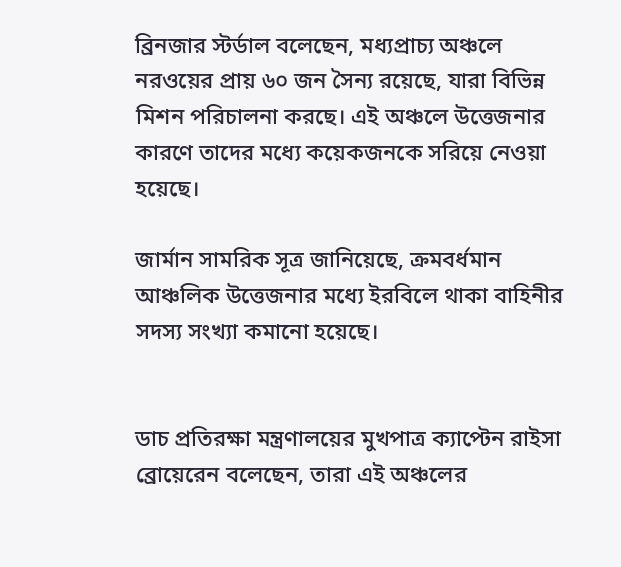ব্রিনজার স্টর্ডাল বলেছেন, মধ্যপ্রাচ্য অঞ্চলে নরওয়ের প্রায় ৬০ জন সৈন্য রয়েছে, যারা বিভিন্ন মিশন পরিচালনা করছে। এই অঞ্চলে উত্তেজনার কারণে তাদের মধ্যে কয়েকজনকে সরিয়ে নেওয়া হয়েছে।

জার্মান সামরিক সূত্র জানিয়েছে, ক্রমবর্ধমান আঞ্চলিক উত্তেজনার মধ্যে ইরবিলে থাকা বাহিনীর সদস্য সংখ্যা কমানো হয়েছে।


ডাচ প্রতিরক্ষা মন্ত্রণালয়ের মুখপাত্র ক্যাপ্টেন রাইসা ব্রোয়েরেন বলেছেন, তারা এই অঞ্চলের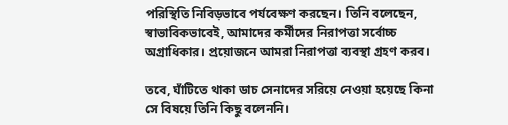পরিস্থিতি নিবিড়ভাবে পর্যবেক্ষণ করছেন। তিনি বলেছেন, স্বাভাবিকভাবেই, আমাদের কর্মীদের নিরাপত্তা সর্বোচ্চ অগ্রাধিকার। প্রয়োজনে আমরা নিরাপত্তা ব্যবস্থা গ্রহণ করব।

তবে, ঘাঁটিতে থাকা ডাচ সেনাদের সরিয়ে নেওয়া হয়েছে কিনা সে বিষয়ে তিনি কিছু বলেননি।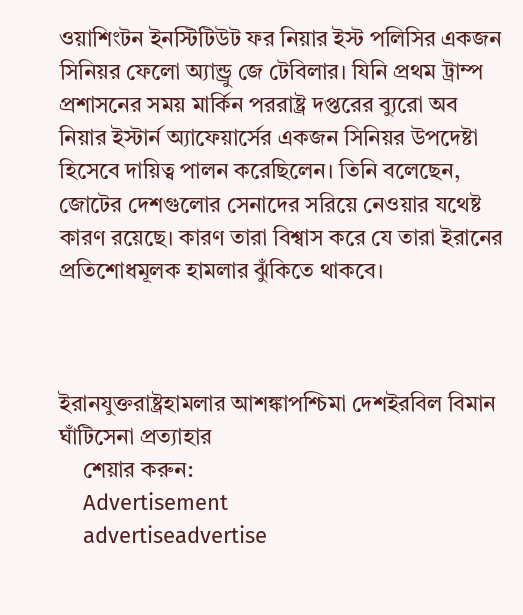ওয়াশিংটন ইনস্টিটিউট ফর নিয়ার ইস্ট পলিসির একজন সিনিয়র ফেলো অ্যান্ড্রু জে টেবিলার। যিনি প্রথম ট্রাম্প প্রশাসনের সময় মার্কিন পররাষ্ট্র দপ্তরের ব্যুরো অব নিয়ার ইস্টার্ন অ্যাফেয়ার্সের একজন সিনিয়র উপদেষ্টা হিসেবে দায়িত্ব পালন করেছিলেন। তিনি বলেছেন, জোটের দেশগুলোর সেনাদের সরিয়ে নেওয়ার যথেষ্ট কারণ রয়েছে। কারণ তারা বিশ্বাস করে যে তারা ইরানের প্রতিশোধমূলক হামলার ঝুঁকিতে থাকবে।



ইরানযুক্তরাষ্ট্রহামলার আশঙ্কাপশ্চিমা দেশইরবিল বিমান ঘাঁটিসেনা প্রত্যাহার
    শেয়ার করুন:
    Advertisement
    advertiseadvertise